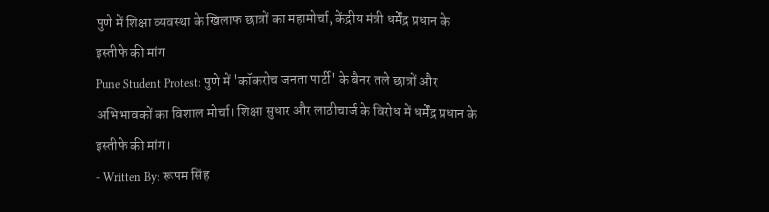पुणे में शिक्षा व्यवस्था के खिलाफ छात्रों का महामोर्चा, केंद्रीय मंत्री धर्मेंद्र प्रधान के इस्तीफे की मांग
Pune Student Protest: पुणे में 'कॉकरोच जनता पार्टी' के बैनर तले छात्रों और अभिभावकों का विशाल मोर्चा। शिक्षा सुधार और लाठीचार्ज के विरोध में धर्मेंद्र प्रधान के इस्तीफे की मांग।
- Written By: रूपम सिंह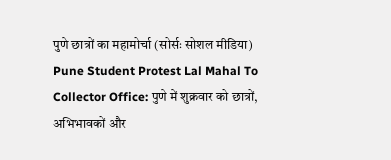पुणे छात्रों का महामोर्चा (सोर्सः सोशल मीडिया)
Pune Student Protest Lal Mahal To Collector Office: पुणे में शुक्रवार को छात्रों, अभिभावकों और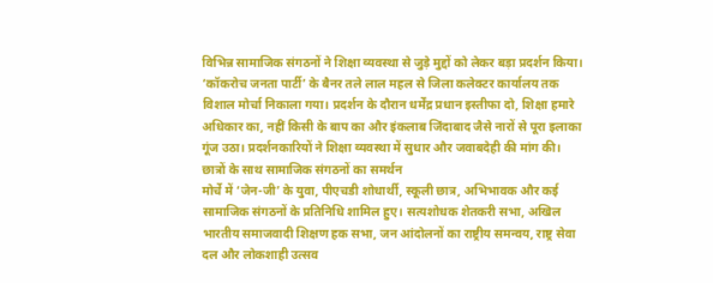विभिन्न सामाजिक संगठनों ने शिक्षा व्यवस्था से जुड़े मुद्दों को लेकर बड़ा प्रदर्शन किया। ‘कॉकरोच जनता पार्टी’ के बैनर तले लाल महल से जिला कलेक्टर कार्यालय तक विशाल मोर्चा निकाला गया। प्रदर्शन के दौरान धर्मेंद्र प्रधान इस्तीफा दो, शिक्षा हमारे अधिकार का, नहीं किसी के बाप का और इंकलाब जिंदाबाद जैसे नारों से पूरा इलाका गूंज उठा। प्रदर्शनकारियों ने शिक्षा व्यवस्था में सुधार और जवाबदेही की मांग की।
छात्रों के साथ सामाजिक संगठनों का समर्थन
मोर्चे में ‘जेन-जी’ के युवा, पीएचडी शोधार्थी, स्कूली छात्र, अभिभावक और कई सामाजिक संगठनों के प्रतिनिधि शामिल हुए। सत्यशोधक शेतकरी सभा, अखिल भारतीय समाजवादी शिक्षण हक सभा, जन आंदोलनों का राष्ट्रीय समन्वय, राष्ट्र सेवा दल और लोकशाही उत्सव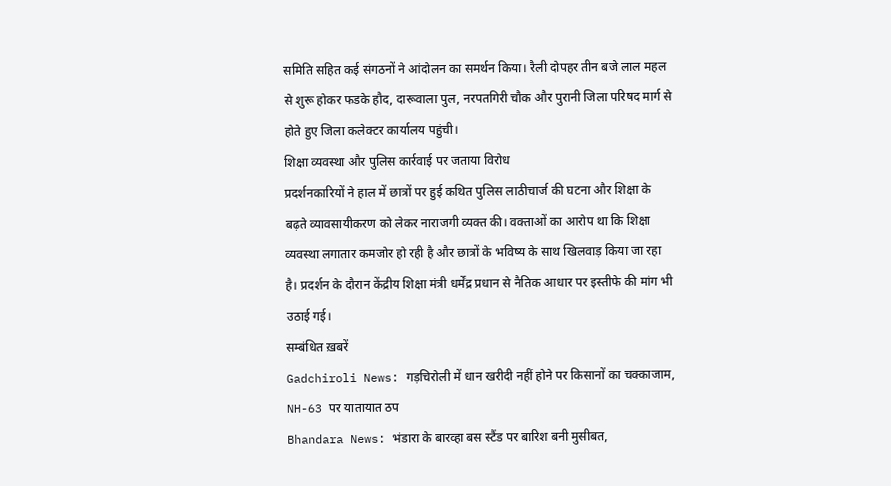समिति सहित कई संगठनों ने आंदोलन का समर्थन किया। रैली दोपहर तीन बजे लाल महल से शुरू होकर फडके हौद, दारूवाला पुल, नरपतगिरी चौक और पुरानी जिला परिषद मार्ग से होते हुए जिला कलेक्टर कार्यालय पहुंची।
शिक्षा व्यवस्था और पुलिस कार्रवाई पर जताया विरोध
प्रदर्शनकारियों ने हाल में छात्रों पर हुई कथित पुलिस लाठीचार्ज की घटना और शिक्षा के बढ़ते व्यावसायीकरण को लेकर नाराजगी व्यक्त की। वक्ताओं का आरोप था कि शिक्षा व्यवस्था लगातार कमजोर हो रही है और छात्रों के भविष्य के साथ खिलवाड़ किया जा रहा है। प्रदर्शन के दौरान केंद्रीय शिक्षा मंत्री धर्मेंद्र प्रधान से नैतिक आधार पर इस्तीफे की मांग भी उठाई गई।
सम्बंधित ख़बरें
Gadchiroli News: गड़चिरोली में धान खरीदी नहीं होने पर किसानों का चक्काजाम, NH-63 पर यातायात ठप
Bhandara News: भंडारा के बारव्हा बस स्टैंड पर बारिश बनी मुसीबत,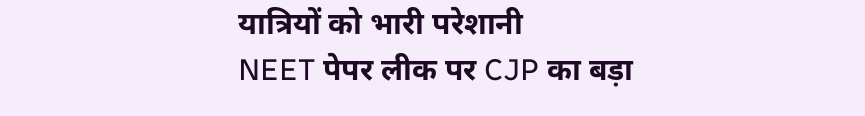यात्रियों को भारी परेशानी
NEET पेपर लीक पर CJP का बड़ा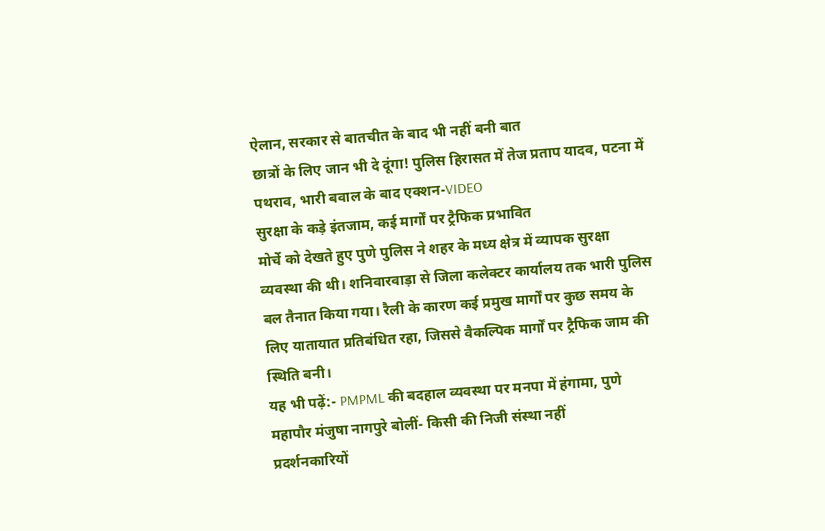ऐलान, सरकार से बातचीत के बाद भी नहीं बनी बात
छात्रों के लिए जान भी दे दूंगा! पुलिस हिरासत में तेज प्रताप यादव, पटना में पथराव, भारी बवाल के बाद एक्शन-VIDEO
सुरक्षा के कड़े इंतजाम, कई मार्गों पर ट्रैफिक प्रभावित
मोर्चे को देखते हुए पुणे पुलिस ने शहर के मध्य क्षेत्र में व्यापक सुरक्षा व्यवस्था की थी। शनिवारवाड़ा से जिला कलेक्टर कार्यालय तक भारी पुलिस बल तैनात किया गया। रैली के कारण कई प्रमुख मार्गों पर कुछ समय के लिए यातायात प्रतिबंधित रहा, जिससे वैकल्पिक मार्गों पर ट्रैफिक जाम की स्थिति बनी।
यह भी पढ़ें:- PMPML की बदहाल व्यवस्था पर मनपा में हंगामा, पुणे महापौर मंजुषा नागपुरे बोलीं- किसी की निजी संस्था नहीं
प्रदर्शनकारियों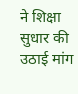ने शिक्षा सुधार की उठाई मांग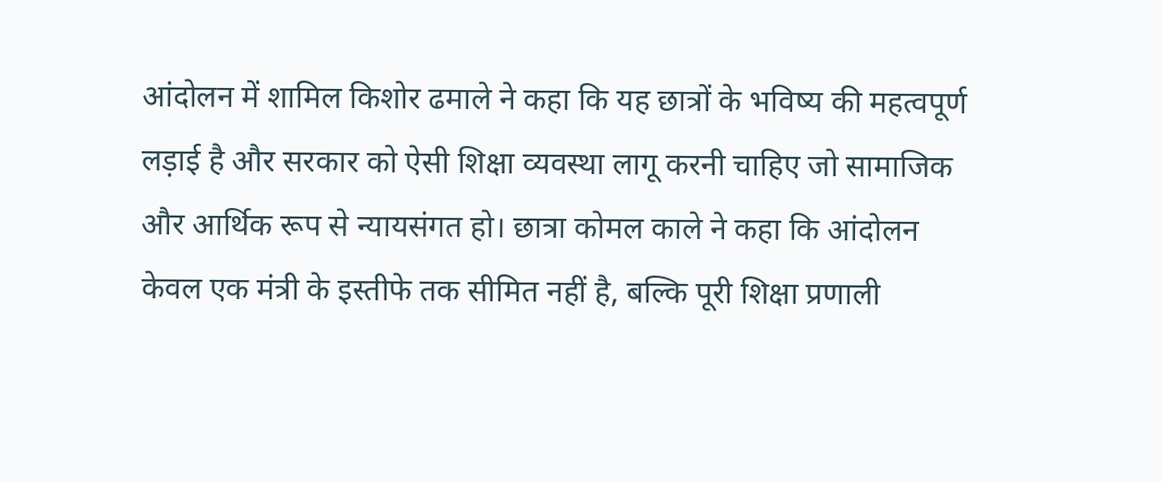आंदोलन में शामिल किशोर ढमाले ने कहा कि यह छात्रों के भविष्य की महत्वपूर्ण लड़ाई है और सरकार को ऐसी शिक्षा व्यवस्था लागू करनी चाहिए जो सामाजिक और आर्थिक रूप से न्यायसंगत हो। छात्रा कोमल काले ने कहा कि आंदोलन केवल एक मंत्री के इस्तीफे तक सीमित नहीं है, बल्कि पूरी शिक्षा प्रणाली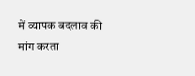में व्यापक बदलाव की मांग करता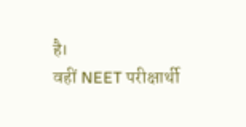है।
वहीं NEET परीक्षार्थी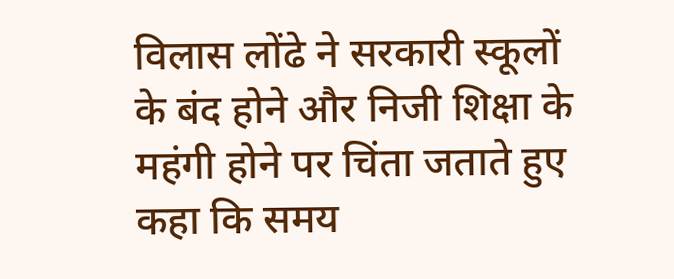विलास लोंढे ने सरकारी स्कूलों के बंद होने और निजी शिक्षा के महंगी होने पर चिंता जताते हुए कहा कि समय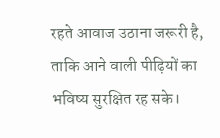रहते आवाज उठाना जरूरी है, ताकि आने वाली पीढ़ियों का भविष्य सुरक्षित रह सके।